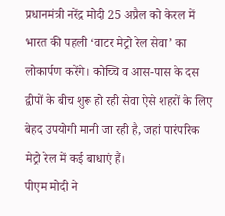प्रधानमंत्री नरेंद्र मोदी 25 अप्रैल को केरल में भारत की पहली ‘वाटर मेट्रो रेल सेवा’ का लोकार्पण करेंगे। कोच्चि व आस-पास के दस द्वीपों के बीच शुरू हो रही सेवा ऐसे शहरों के लिए बेहद उपयोगी मानी जा रही है, जहां पारंपरिक मेट्रो रेल में कई बाधाएं हैं।
पीएम मोदी ने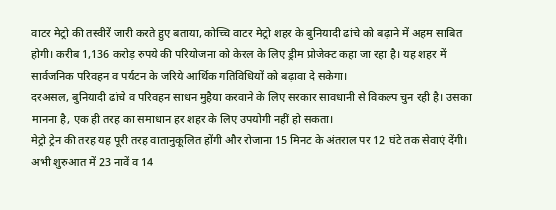वाटर मेट्रो की तस्वीरें जारी करते हुए बताया, कोच्चि वाटर मेट्रो शहर के बुनियादी ढांचे को बढ़ाने में अहम साबित होगी। करीब 1,136 करोड़ रुपये की परियोजना को केरल के लिए ड्रीम प्रोजेक्ट कहा जा रहा है। यह शहर में सार्वजनिक परिवहन व पर्यटन के जरिये आर्थिक गतिविधियों को बढ़ावा दे सकेगा।
दरअसल, बुनियादी ढांचे व परिवहन साधन मुहैया करवाने के लिए सरकार सावधानी से विकल्प चुन रही है। उसका मानना है, एक ही तरह का समाधान हर शहर के लिए उपयोगी नहीं हो सकता।
मेट्रो ट्रेन की तरह यह पूरी तरह वातानुकूलित होंगी और रोजाना 15 मिनट के अंतराल पर 12 घंटे तक सेवाएं देंगी। अभी शुरुआत में 23 नावें व 14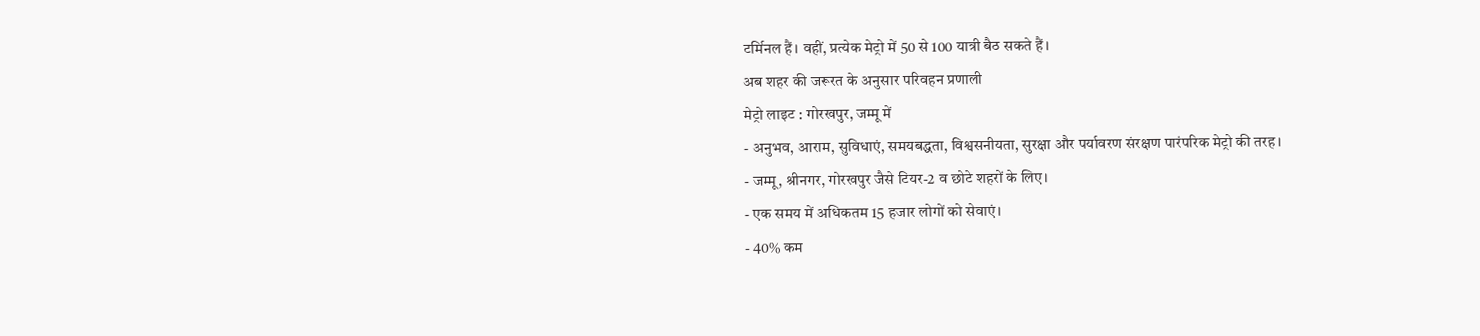टर्मिनल हैं। वहीं, प्रत्येक मेट्रो में 50 से 100 यात्री बैठ सकते हैं।
अब शहर की जरूरत के अनुसार परिवहन प्रणाली
मेट्रो लाइट : गोरखपुर, जम्मू में
- अनुभव, आराम, सुविधाएं, समयबद्धता, विश्वसनीयता, सुरक्षा और पर्यावरण संरक्षण पारंपरिक मेट्रो की तरह।
- जम्मू, श्रीनगर, गोरखपुर जैसे टियर-2 व छोटे शहरों के लिए।
- एक समय में अधिकतम 15 हजार लोगों को सेवाएं।
- 40% कम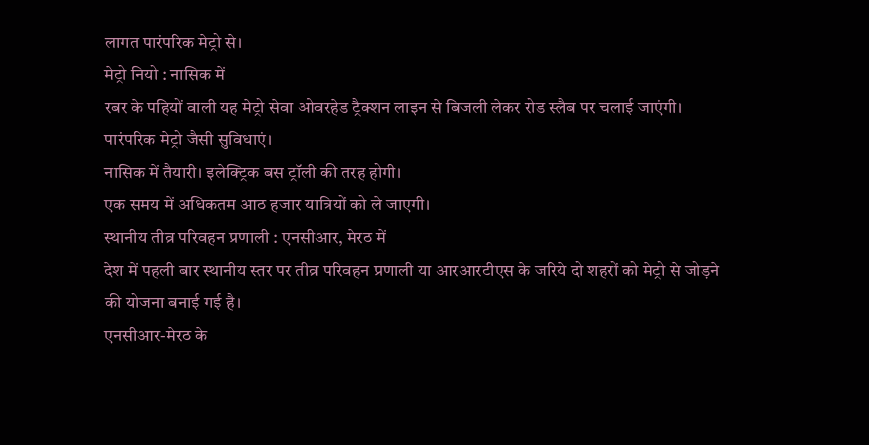लागत पारंपरिक मेट्रो से।
मेट्रो नियो : नासिक में
रबर के पहियों वाली यह मेट्रो सेवा ओवरहेड ट्रैक्शन लाइन से बिजली लेकर रोड स्लैब पर चलाई जाएंगी। पारंपरिक मेट्रो जैसी सुविधाएं।
नासिक में तैयारी। इलेक्ट्रिक बस ट्रॉली की तरह होगी।
एक समय में अधिकतम आठ हजार यात्रियों को ले जाएगी।
स्थानीय तीव्र परिवहन प्रणाली : एनसीआर, मेरठ में
देश में पहली बार स्थानीय स्तर पर तीव्र परिवहन प्रणाली या आरआरटीएस के जरिये दो शहरों को मेट्रो से जोड़ने की योजना बनाई गई है।
एनसीआर-मेरठ के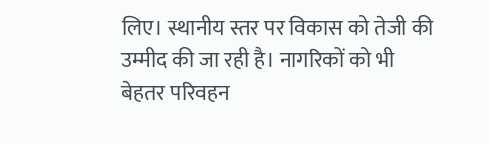लिए। स्थानीय स्तर पर विकास को तेजी की उम्मीद की जा रही है। नागरिकों को भी बेहतर परिवहन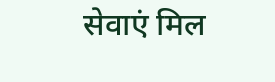सेवाएं मिल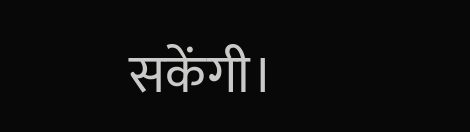सकेंगी।